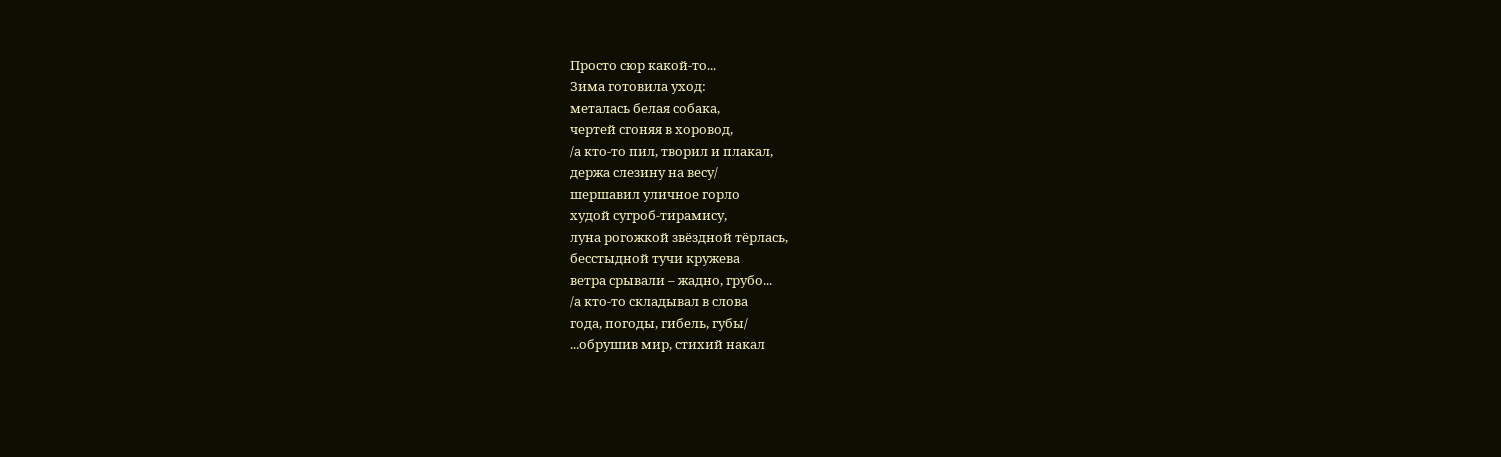Просто сюр какой-то...
Зима готовила уход:
металась белая собака,
чертей сгоняя в хоровод,
/а кто-то пил, творил и плакал,
держа слезину на весу/
шершавил уличное горло
худой сугроб-тирамису,
луна рогожкой звёздной тёрлась,
бесстыдной тучи кружева
ветра срывали – жадно, грубо...
/а кто-то складывал в слова
года, погоды, гибель, губы/
...обрушив мир, стихий накал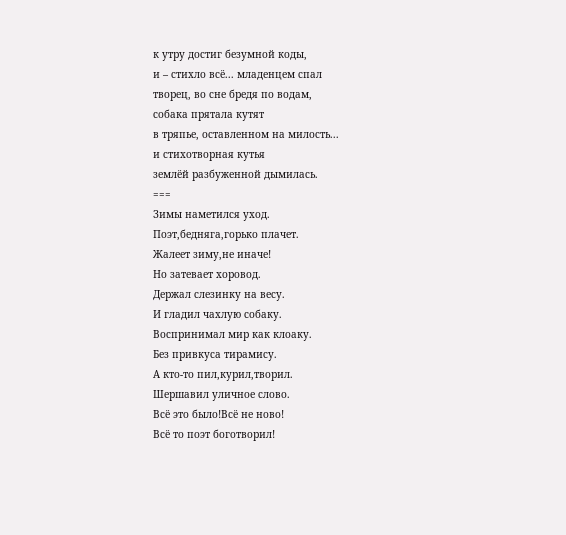к утру достиг безумной коды,
и – стихло всё... младенцем спал
творец, во сне бредя по водам,
собака прятала кутят
в тряпье, оставленном на милость...
и стихотворная кутья
землёй разбуженной дымилась.
===
Зимы наметился уход.
Поэт,бедняга,горько плачет.
Жалеет зиму,не иначе!
Но затевает хоровод.
Держал слезинку на весу.
И гладил чахлую собаку.
Воспринимал мир как клоаку.
Без привкуса тирамису.
А кто-то пил,курил,творил.
Шершавил уличное слово.
Всё это было!Всё не ново!
Всё то поэт боготворил!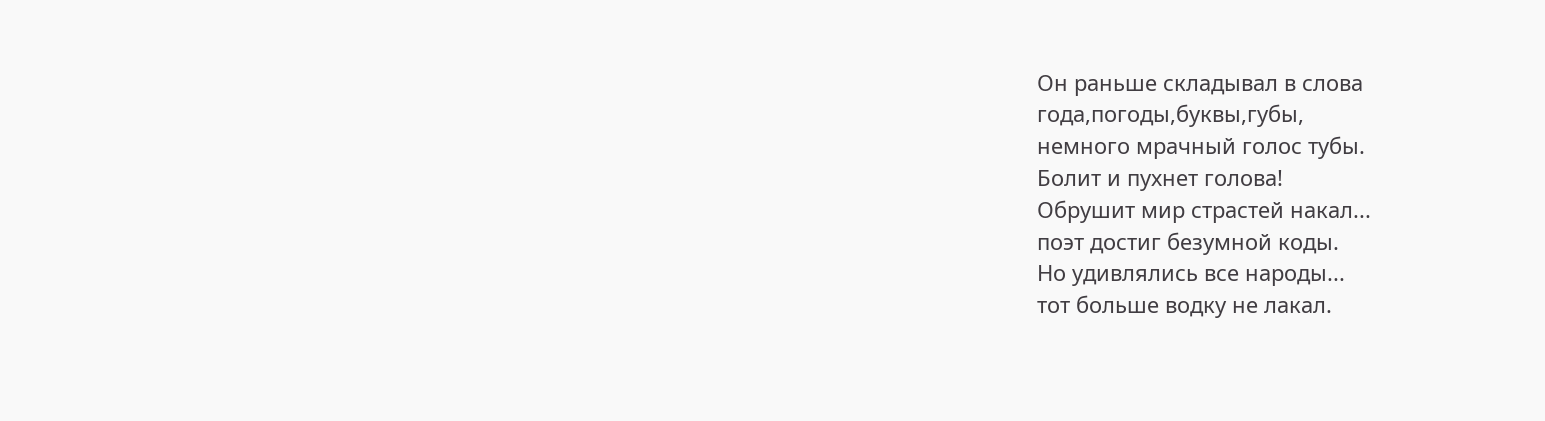Он раньше складывал в слова
года,погоды,буквы,губы,
немного мрачный голос тубы.
Болит и пухнет голова!
Обрушит мир страстей накал...
поэт достиг безумной коды.
Но удивлялись все народы...
тот больше водку не лакал.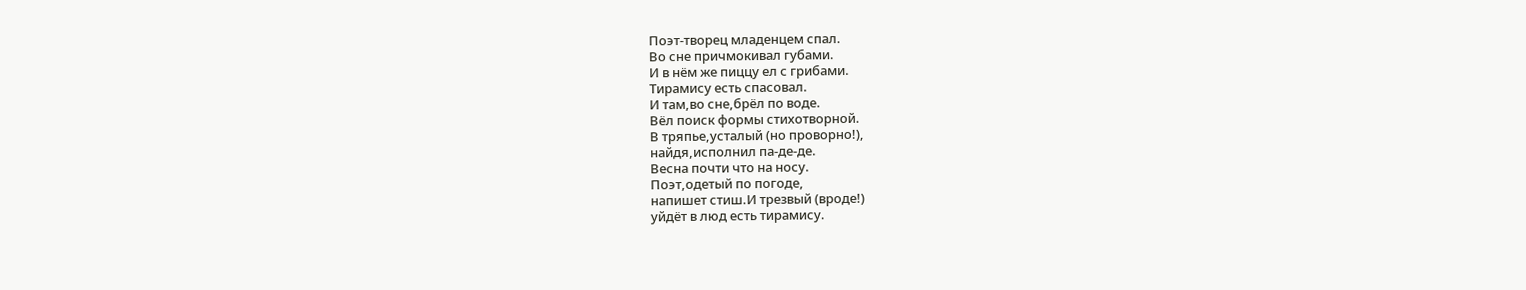Поэт-творец младенцем спал.
Во сне причмокивал губами.
И в нём же пиццу ел с грибами.
Тирамису есть спасовал.
И там,во сне,брёл по воде.
Вёл поиск формы стихотворной.
В тряпье,усталый (но проворно!),
найдя,исполнил па-де-де.
Весна почти что на носу.
Поэт,одетый по погоде,
напишет стиш.И трезвый (вроде!)
уйдёт в люд есть тирамису.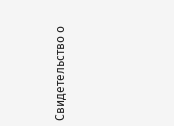Свидетельство о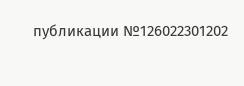публикации №126022301202